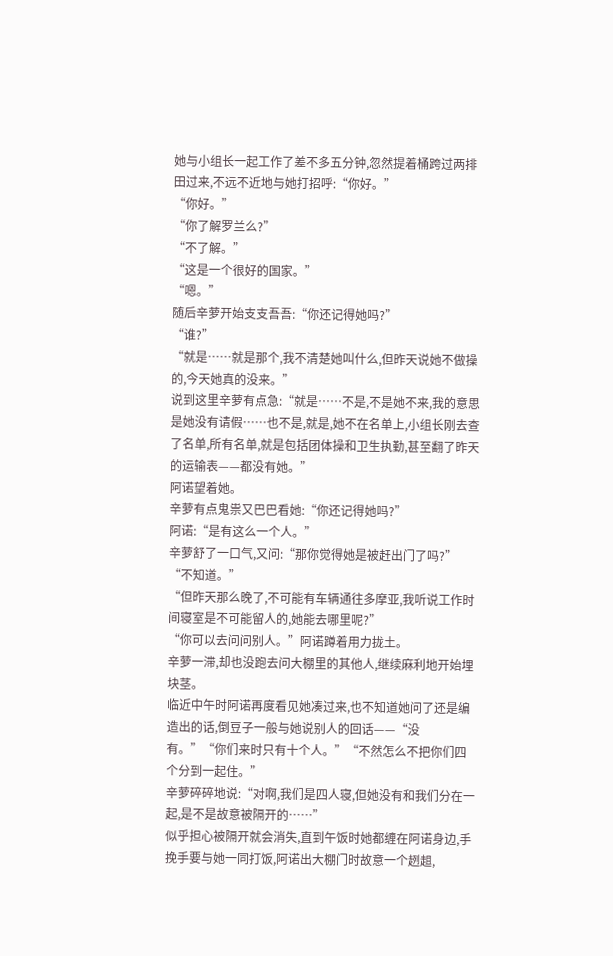她与小组长一起工作了差不多五分钟,忽然提着桶跨过两排田过来,不远不近地与她打招呼:“你好。”
“你好。”
“你了解罗兰么?”
“不了解。”
“这是一个很好的国家。”
“嗯。”
随后辛萝开始支支吾吾:“你还记得她吗?”
“谁?”
“就是……就是那个,我不清楚她叫什么,但昨天说她不做操的,今天她真的没来。”
说到这里辛萝有点急:“就是……不是,不是她不来,我的意思是她没有请假……也不是,就是,她不在名单上,小组长刚去查了名单,所有名单,就是包括团体操和卫生执勤,甚至翻了昨天的运输表——都没有她。”
阿诺望着她。
辛萝有点鬼祟又巴巴看她:“你还记得她吗?”
阿诺:“是有这么一个人。”
辛萝舒了一口气,又问:“那你觉得她是被赶出门了吗?”
“不知道。”
“但昨天那么晚了,不可能有车辆通往多摩亚,我听说工作时间寝室是不可能留人的,她能去哪里呢?”
“你可以去问问别人。”阿诺蹲着用力拢土。
辛萝一滞,却也没跑去问大棚里的其他人,继续麻利地开始埋块茎。
临近中午时阿诺再度看见她凑过来,也不知道她问了还是编造出的话,倒豆子一般与她说别人的回话——“没有。”“你们来时只有十个人。”“不然怎么不把你们四个分到一起住。”
辛萝碎碎地说:“对啊,我们是四人寝,但她没有和我们分在一起,是不是故意被隔开的……”
似乎担心被隔开就会消失,直到午饭时她都缠在阿诺身边,手挽手要与她一同打饭,阿诺出大棚门时故意一个趔趄,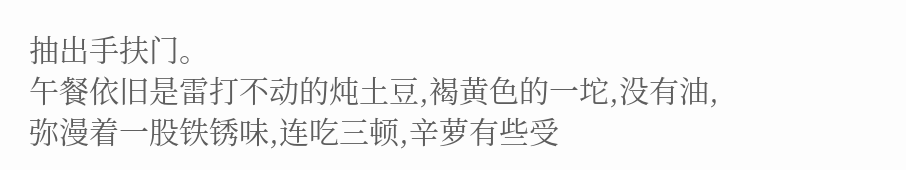抽出手扶门。
午餐依旧是雷打不动的炖土豆,褐黄色的一坨,没有油,弥漫着一股铁锈味,连吃三顿,辛萝有些受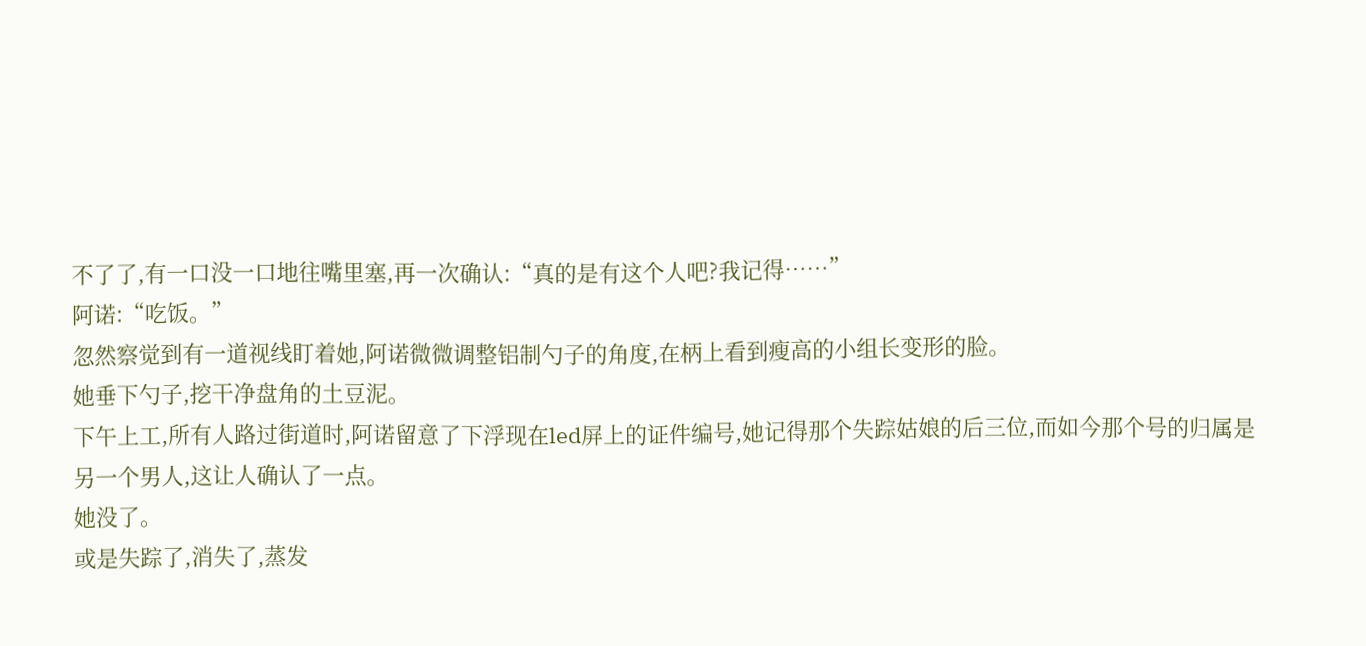不了了,有一口没一口地往嘴里塞,再一次确认:“真的是有这个人吧?我记得……”
阿诺:“吃饭。”
忽然察觉到有一道视线盯着她,阿诺微微调整铝制勺子的角度,在柄上看到瘦高的小组长变形的脸。
她垂下勺子,挖干净盘角的土豆泥。
下午上工,所有人路过街道时,阿诺留意了下浮现在led屏上的证件编号,她记得那个失踪姑娘的后三位,而如今那个号的归属是另一个男人,这让人确认了一点。
她没了。
或是失踪了,消失了,蒸发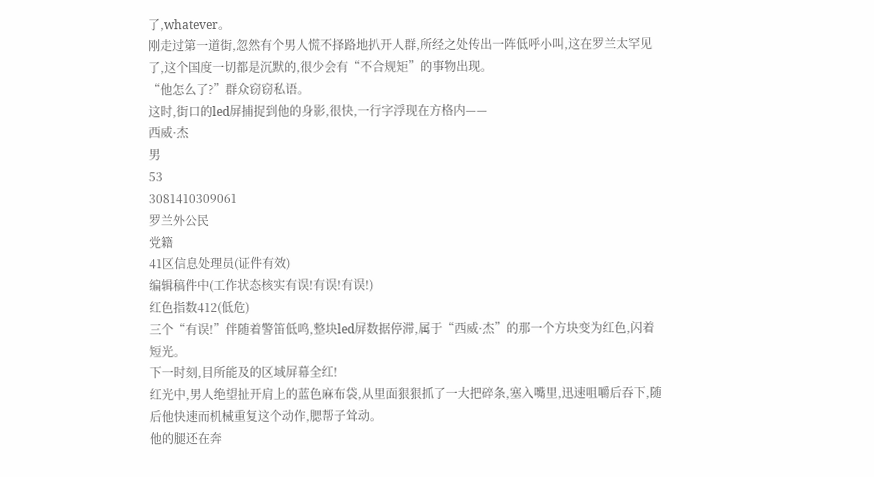了,whatever。
刚走过第一道街,忽然有个男人慌不择路地扒开人群,所经之处传出一阵低呼小叫,这在罗兰太罕见了,这个国度一切都是沉默的,很少会有“不合规矩”的事物出现。
“他怎么了?”群众窃窃私语。
这时,街口的led屏捕捉到他的身影,很快,一行字浮现在方格内——
西威·杰
男
53
3081410309061
罗兰外公民
党籍
41区信息处理员(证件有效)
编辑稿件中(工作状态核实有误!有误!有误!)
红色指数412(低危)
三个“有误!”伴随着警笛低鸣,整块led屏数据停滞,属于“西威·杰”的那一个方块变为红色,闪着短光。
下一时刻,目所能及的区域屏幕全红!
红光中,男人绝望扯开肩上的蓝色麻布袋,从里面狠狠抓了一大把碎条,塞入嘴里,迅速咀嚼后吞下,随后他快速而机械重复这个动作,腮帮子耸动。
他的腿还在奔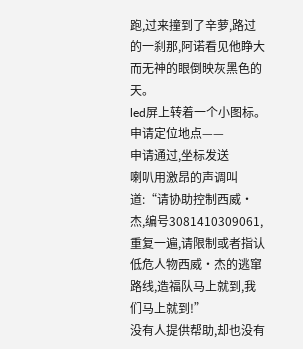跑,过来撞到了辛萝,路过的一刹那,阿诺看见他睁大而无神的眼倒映灰黑色的天。
led屏上转着一个小图标。
申请定位地点——
申请通过,坐标发送
喇叭用激昂的声调叫道:“请协助控制西威·杰,编号3081410309061,重复一遍,请限制或者指认低危人物西威·杰的逃窜路线,造福队马上就到,我们马上就到!”
没有人提供帮助,却也没有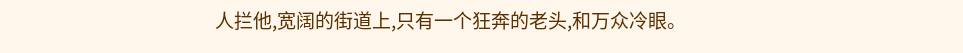人拦他,宽阔的街道上,只有一个狂奔的老头,和万众冷眼。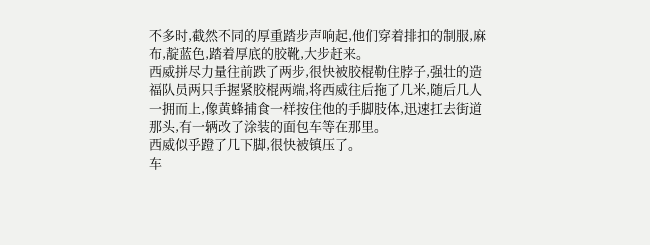不多时,截然不同的厚重踏步声响起,他们穿着排扣的制服,麻布,靛蓝色,踏着厚底的胶靴,大步赶来。
西威拼尽力量往前跌了两步,很快被胶棍勒住脖子,强壮的造福队员两只手握紧胶棍两端,将西威往后拖了几米,随后几人一拥而上,像黄蜂捕食一样按住他的手脚肢体,迅速扛去街道那头,有一辆改了涂装的面包车等在那里。
西威似乎蹬了几下脚,很快被镇压了。
车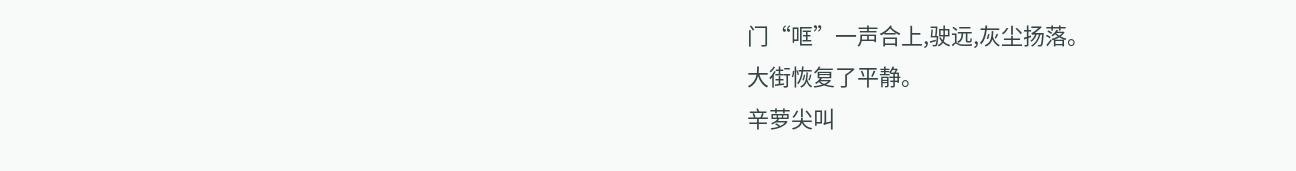门“哐”一声合上,驶远,灰尘扬落。
大街恢复了平静。
辛萝尖叫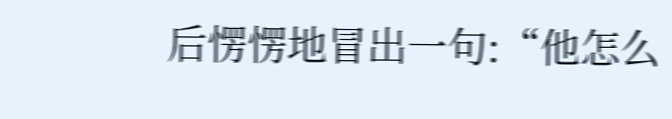后愣愣地冒出一句:“他怎么